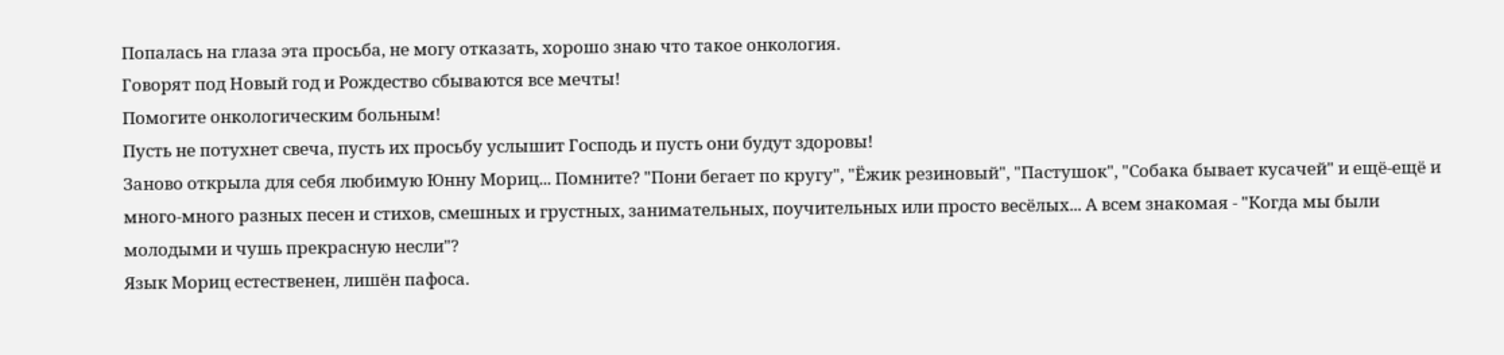Попалась на глаза эта просьба, не могу отказать, хорошо знаю что такое онкология.
Говорят под Новый год и Рождество сбываются все мечты!
Помогите онкологическим больным!
Пусть не потухнет свеча, пусть их просьбу услышит Господь и пусть они будут здоровы!
Заново открыла для себя любимую Юнну Мориц... Помните? "Пони бегает по кругу", "Ёжик резиновый", "Пастушок", "Собака бывает кусачей" и ещё-ещё и много-много разных песен и стихов, смешных и грустных, занимательных, поучительных или просто весёлых... А всем знакомая - "Когда мы были молодыми и чушь прекрасную несли"?
Язык Мориц естественен, лишён пафоса.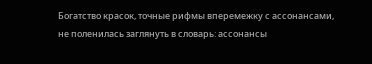Богатство красок, точные рифмы вперемежку с ассонансами, не поленилась заглянуть в словарь: ассонансы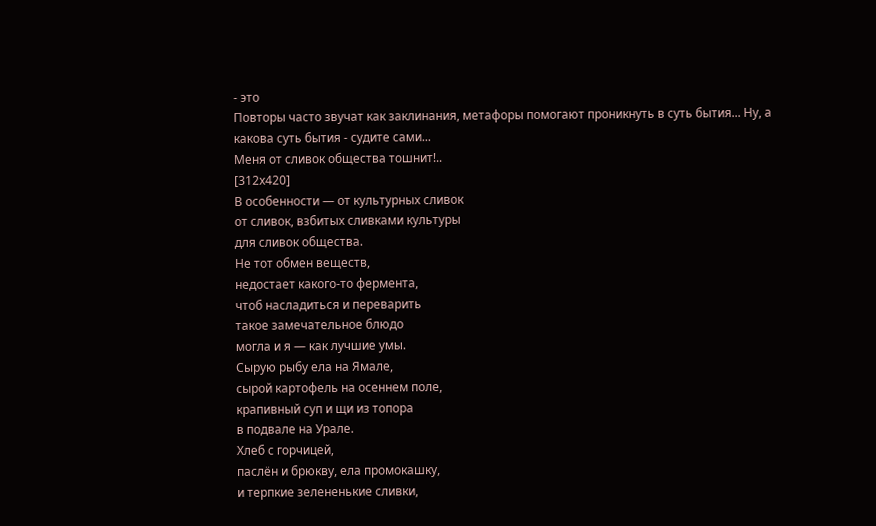- это
Повторы часто звучат как заклинания, метафоры помогают проникнуть в суть бытия... Ну, а какова суть бытия - судите сами...
Меня от сливок общества тошнит!..
[312x420]
В особенности — от культурных сливок
от сливок, взбитых сливками культуры
для сливок общества.
Не тот обмен веществ,
недостает какого-то фермента,
чтоб насладиться и переварить
такое замечательное блюдо
могла и я — как лучшие умы.
Сырую рыбу ела на Ямале,
сырой картофель на осеннем поле,
крапивный суп и щи из топора
в подвале на Урале.
Хлеб с горчицей,
паслён и брюкву, ела промокашку,
и терпкие зелененькие сливки,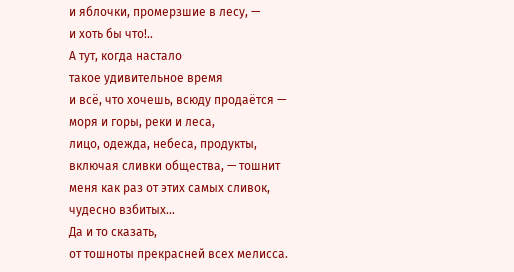и яблочки, промерзшие в лесу, —
и хоть бы что!..
А тут, когда настало
такое удивительное время
и всё, что хочешь, всюду продаётся —
моря и горы, реки и леса,
лицо, одежда, небеса, продукты,
включая сливки общества, — тошнит
меня как раз от этих самых сливок,
чудесно взбитых…
Да и то сказать,
от тошноты прекрасней всех мелисса.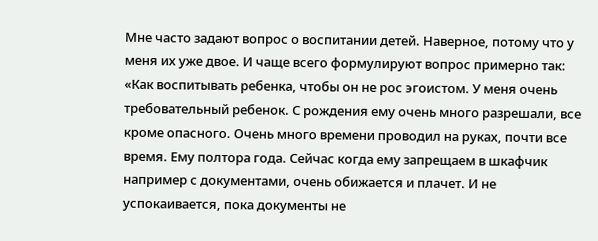Мне часто задают вопрос о воспитании детей. Наверное, потому что у меня их уже двое. И чаще всего формулируют вопрос примерно так:
«Как воспитывать ребенка, чтобы он не рос эгоистом. У меня очень требовательный ребенок. С рождения ему очень много разрешали, все кроме опасного. Очень много времени проводил на руках, почти все время. Ему полтора года. Сейчас когда ему запрещаем в шкафчик например с документами, очень обижается и плачет. И не успокаивается, пока документы не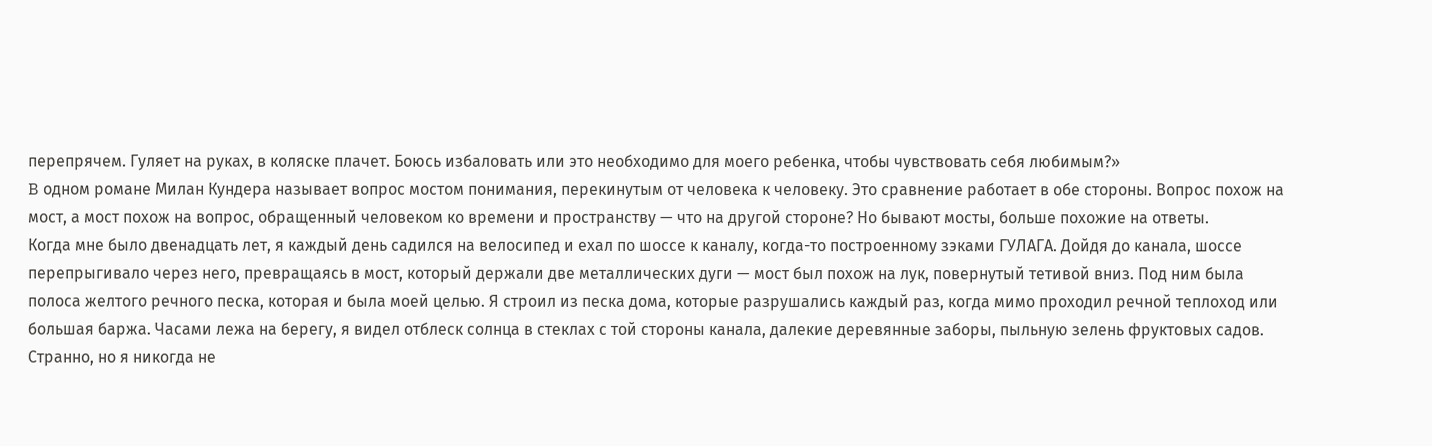перепрячем. Гуляет на руках, в коляске плачет. Боюсь избаловать или это необходимо для моего ребенка, чтобы чувствовать себя любимым?»
B одном романе Милан Кундера называет вопрос мостом понимания, перекинутым от человека к человеку. Это сравнение работает в обе стороны. Вопрос похож на мост, а мост похож на вопрос, обращенный человеком ко времени и пространству — что на другой стороне? Но бывают мосты, больше похожие на ответы.
Когда мне было двенадцать лет, я каждый день садился на велосипед и ехал по шоссе к каналу, когда-то построенному зэками ГУЛАГА. Дойдя до канала, шоссе перепрыгивало через него, превращаясь в мост, который держали две металлических дуги — мост был похож на лук, повернутый тетивой вниз. Под ним была полоса желтого речного песка, которая и была моей целью. Я строил из песка дома, которые разрушались каждый раз, когда мимо проходил речной теплоход или большая баржа. Часами лежа на берегу, я видел отблеск солнца в стеклах с той стороны канала, далекие деревянные заборы, пыльную зелень фруктовых садов. Странно, но я никогда не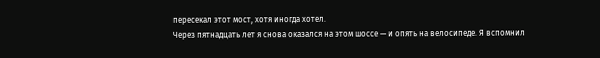пересекал этот мост, хотя иногда хотел.
Через пятнадцать лет я снова оказался на этом шоссе — и опять на велосипеде. Я вспомнил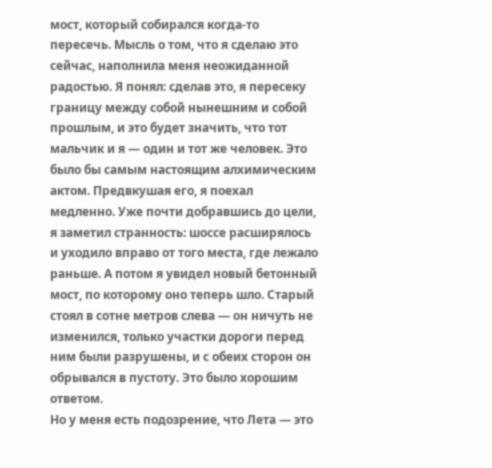мост, который собирался когда-то пересечь. Мысль о том, что я сделаю это сейчас, наполнила меня неожиданной радостью. Я понял: сделав это, я пересеку границу между собой нынешним и собой прошлым, и это будет значить, что тот мальчик и я — один и тот же человек. Это было бы самым настоящим алхимическим актом. Предвкушая его, я поехал медленно. Уже почти добравшись до цели, я заметил странность: шоссе расширялось и уходило вправо от того места, где лежало раньше. А потом я увидел новый бетонный мост, по которому оно теперь шло. Старый стоял в сотне метров слева — он ничуть не изменился, только участки дороги перед ним были разрушены, и с обеих сторон он обрывался в пустоту. Это было хорошим ответом.
Но у меня есть подозрение, что Лета — это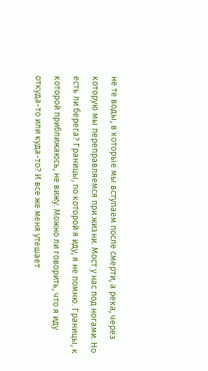не те воды, в которые мы вступаем после смерти, а река, через которую мы переправляемся при жизни. Мост у нас под ногами. Но есть ли берега? Границы, по которой я иду, я не помню. Границы, к которой приближаюсь, не вижу. Можно ли говорить, что я иду откуда-то или куда-то? И все же меня утешает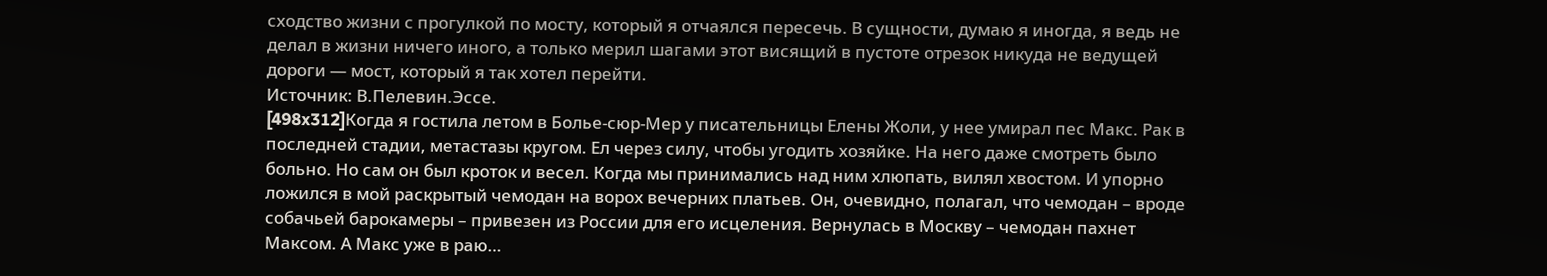сходство жизни с прогулкой по мосту, который я отчаялся пересечь. В сущности, думаю я иногда, я ведь не делал в жизни ничего иного, а только мерил шагами этот висящий в пустоте отрезок никуда не ведущей дороги — мост, который я так хотел перейти.
Источник: В.Пелевин.Эссе.
[498x312]Когда я гостила летом в Болье-сюр-Мер у писательницы Елены Жоли, у нее умирал пес Макс. Рак в последней стадии, метастазы кругом. Ел через силу, чтобы угодить хозяйке. На него даже смотреть было больно. Но сам он был кроток и весел. Когда мы принимались над ним хлюпать, вилял хвостом. И упорно ложился в мой раскрытый чемодан на ворох вечерних платьев. Он, очевидно, полагал, что чемодан – вроде собачьей барокамеры – привезен из России для его исцеления. Вернулась в Москву – чемодан пахнет Максом. А Макс уже в раю…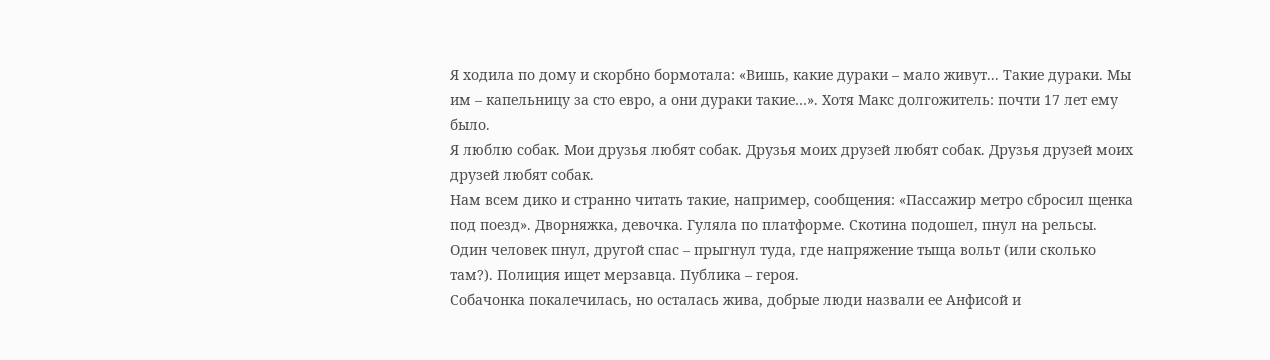Я ходила по дому и скорбно бормотала: «Вишь, какие дураки – мало живут... Такие дураки. Мы им – капельницу за сто евро, а они дураки такие…». Хотя Макс долгожитель: почти 17 лет ему было.
Я люблю собак. Мои друзья любят собак. Друзья моих друзей любят собак. Друзья друзей моих друзей любят собак.
Нам всем дико и странно читать такие, например, сообщения: «Пассажир метро сбросил щенка под поезд». Дворняжка, девочка. Гуляла по платформе. Скотина подошел, пнул на рельсы. Один человек пнул, другой спас – прыгнул туда, где напряжение тыща вольт (или сколько там?). Полиция ищет мерзавца. Публика – героя.
Собачонка покалечилась, но осталась жива, добрые люди назвали ее Анфисой и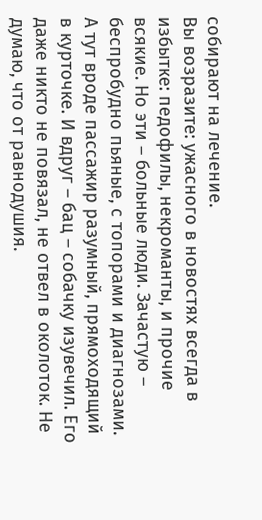собирают на лечение.
Вы возразите: ужасного в новостях всегда в избытке: педофилы, некроманты, и прочие всякие. Но эти – больные люди. Зачастую – беспробудно пьяные, с топорами и диагнозами. А тут вроде пассажир разумный, прямоходящий в курточке. И вдруг – бац – собачку изувечил. Его даже никто не повязал, не отвел в околоток. Не думаю, что от равнодушия.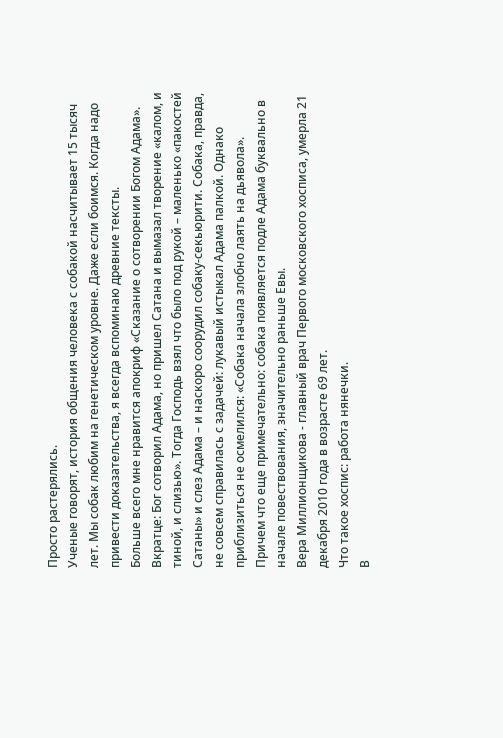Просто растерялись.
Ученые говорят, история общения человека с собакой насчитывает 15 тысяч лет. Мы собак любим на генетическом уровне. Даже если боимся. Когда надо привести доказательства, я всегда вспоминаю древние тексты.
Больше всего мне нравится апокриф «Сказание о сотворении Богом Адама». Вкратце: Бог сотворил Адама, но пришел Сатана и вымазал творение «калом, и тиной, и слизью». Тогда Господь взял что было под рукой – маленько «пакостей Сатаны» и слез Адама – и наскоро соорудил собаку-секьюрити. Собака, правда, не совсем справилась с задачей: лукавый истыкал Адама палкой. Однако приблизиться не осмелился: «Собака начала злобно лаять на дьявола». Причем что еще примечательно: собака появляется подле Адама буквально в начале повествования, значительно раньше Евы.
Вера Миллионщикова - главный врач Первого московского хосписа, умерла 21 декабря 2010 года в возрасте 69 лет.
Что такое хоспис: работа нянечки.
В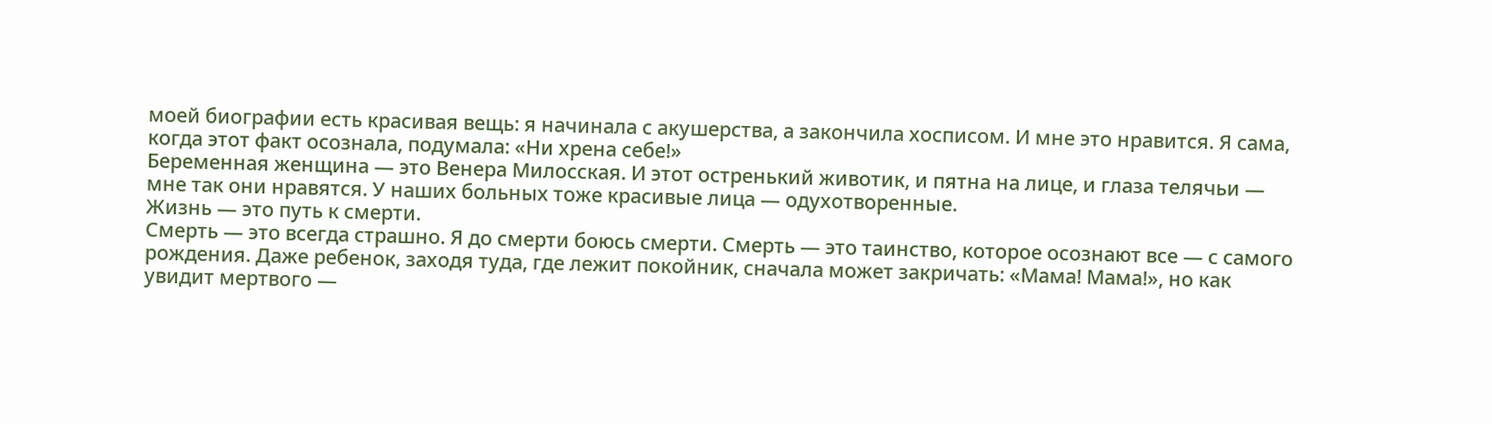моей биографии есть красивая вещь: я начинала с акушерства, а закончила хосписом. И мне это нравится. Я сама, когда этот факт осознала, подумала: «Ни хрена себе!»
Беременная женщина — это Венера Милосская. И этот остренький животик, и пятна на лице, и глаза телячьи — мне так они нравятся. У наших больных тоже красивые лица — одухотворенные.
Жизнь — это путь к смерти.
Смерть — это всегда страшно. Я до смерти боюсь смерти. Смерть — это таинство, которое осознают все — с самого рождения. Даже ребенок, заходя туда, где лежит покойник, сначала может закричать: «Мама! Мама!», но как увидит мертвого —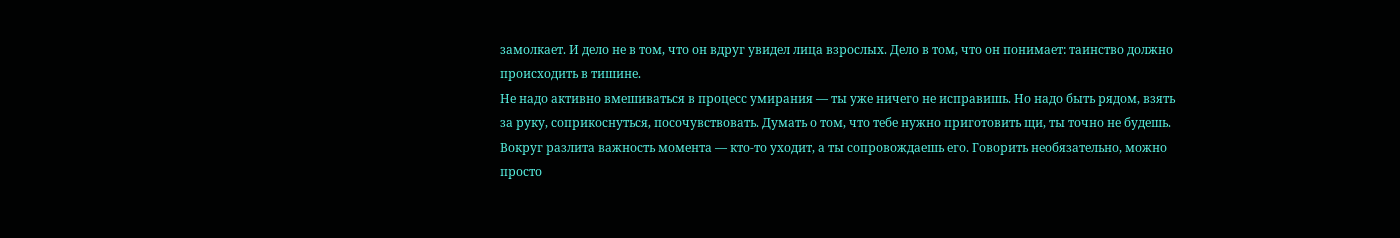замолкает. И дело не в том, что он вдруг увидел лица взрослых. Дело в том, что он понимает: таинство должно происходить в тишине.
Не надо активно вмешиваться в процесс умирания — ты уже ничего не исправишь. Но надо быть рядом, взять за руку, соприкоснуться, посочувствовать. Думать о том, что тебе нужно приготовить щи, ты точно не будешь. Вокруг разлита важность момента — кто-то уходит, а ты сопровождаешь его. Говорить необязательно, можно просто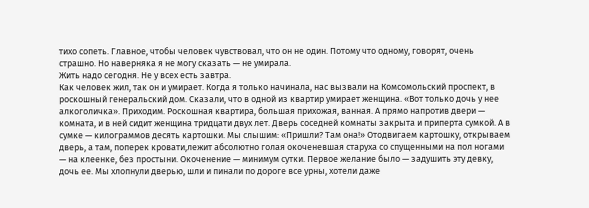тихо сопеть. Главное, чтобы человек чувствовал, что он не один. Потому что одному, говорят, очень страшно. Но наверняка я не могу сказать — не умирала.
Жить надо сегодня. Не у всех есть завтра.
Как человек жил, так он и умирает. Когда я только начинала, нас вызвали на Комсомольский проспект, в роскошный генеральский дом. Сказали, что в одной из квартир умирает женщина. «Вот только дочь у нее алкоголичка». Приходим. Роскошная квартира, большая прихожая, ванная. А прямо напротив двери — комната, и в ней сидит женщина тридцати двух лет. Дверь соседней комнаты закрыта и приперта сумкой. А в сумке — килограммов десять картошки. Мы слышим: «Пришли? Там она!» Отодвигаем картошку, открываем дверь, а там, поперек кровати,лежит абсолютно голая окоченевшая старуха со спущенными на пол ногами — на клеенке, без простыни. Окоченение — минимум сутки. Первое желание было — задушить эту девку, дочь ее. Мы хлопнули дверью, шли и пинали по дороге все урны, хотели даже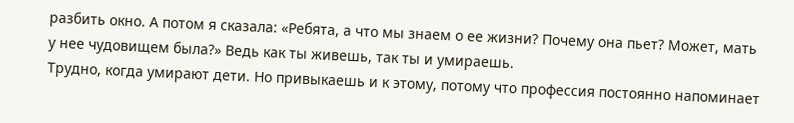разбить окно. А потом я сказала: «Ребята, а что мы знаем о ее жизни? Почему она пьет? Может, мать у нее чудовищем была?» Ведь как ты живешь, так ты и умираешь.
Трудно, когда умирают дети. Но привыкаешь и к этому, потому что профессия постоянно напоминает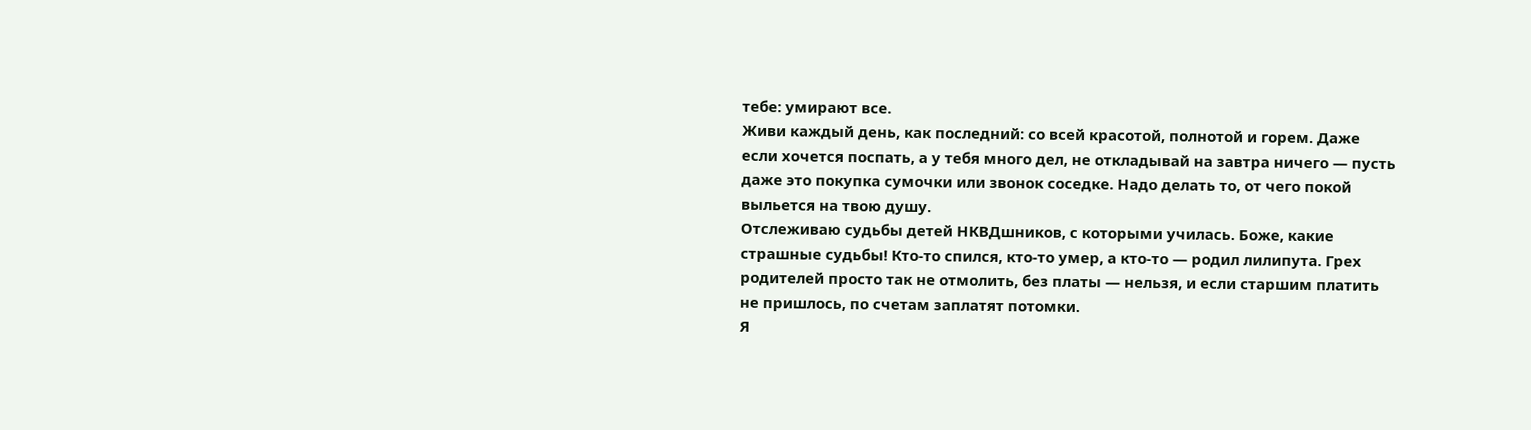тебе: умирают все.
Живи каждый день, как последний: со всей красотой, полнотой и горем. Даже если хочется поспать, а у тебя много дел, не откладывай на завтра ничего — пусть даже это покупка сумочки или звонок соседке. Надо делать то, от чего покой выльется на твою душу.
Отслеживаю судьбы детей НКВДшников, с которыми училась. Боже, какие страшные судьбы! Кто-то спился, кто-то умер, а кто-то — родил лилипута. Грех родителей просто так не отмолить, без платы — нельзя, и если старшим платить не пришлось, по счетам заплатят потомки.
Я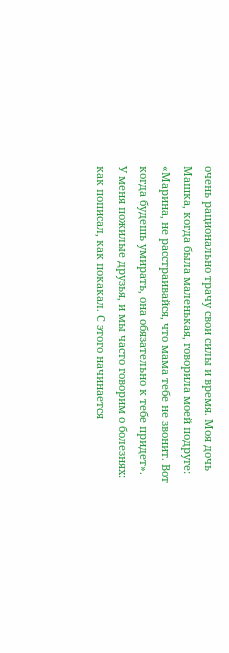очень рационально трачу свои силы и время. Моя дочь Машка, когда была маленькая, говорила моей подруге: «Марина, не расстраивайся, что мама тебе не звонит. Вот когда будешь умирать, она обязательно к тебе придет».
У меня пожилые друзья, и мы часто говорим о болезнях: как пописал, как покакал. С этого начинается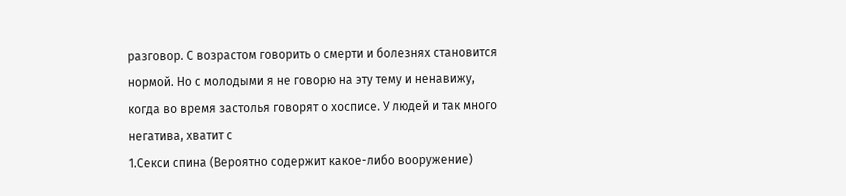разговор. С возрастом говорить о смерти и болезнях становится нормой. Но с молодыми я не говорю на эту тему и ненавижу, когда во время застолья говорят о хосписе. У людей и так много негатива, хватит с
1.Секси спина (Вероятно содержит какое-либо вооружение)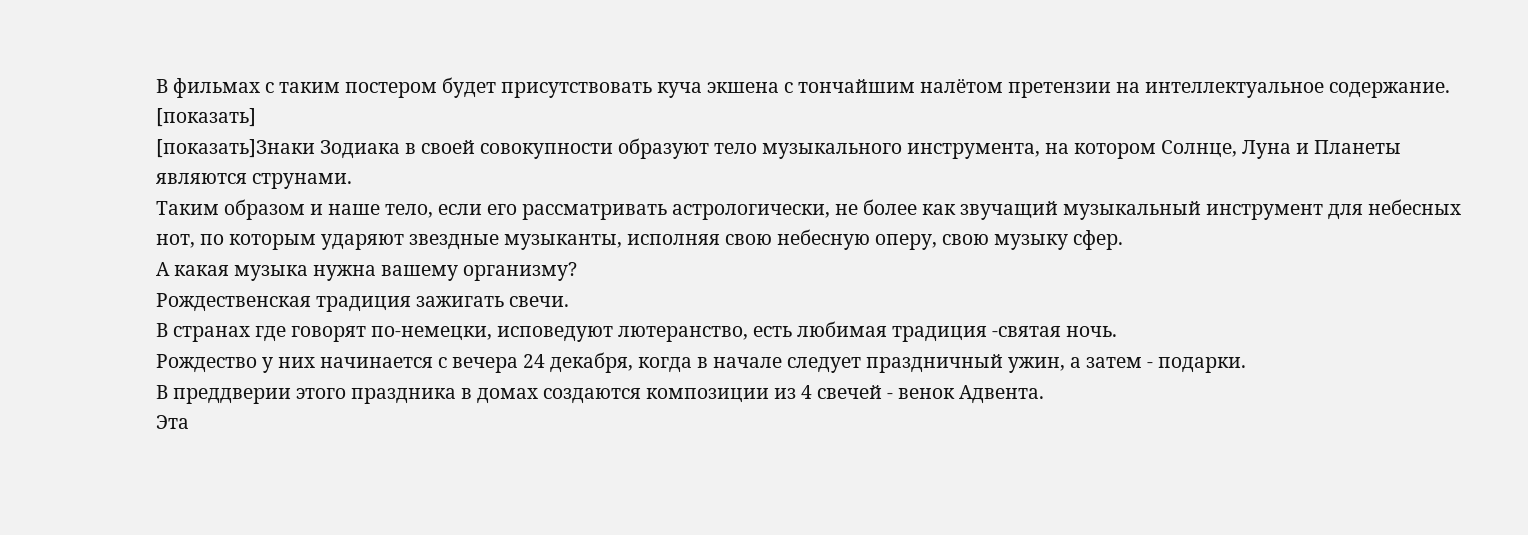В фильмах с таким постером будет присутствовать куча экшена с тончайшим налётом претензии на интеллектуальное содержание.
[показать]
[показать]Знаки Зодиака в своей совокупности образуют тело музыкального инструмента, на котором Солнце, Луна и Планеты являются струнами.
Таким образом и наше тело, если его рассматривать астрологически, не более как звучащий музыкальный инструмент для небесных нот, по которым ударяют звездные музыканты, исполняя свою небесную оперу, свою музыку сфер.
А какая музыка нужна вашему организму?
Рождественская традиция зажигать свечи.
В странах где говорят по-немецки, исповедуют лютеранство, есть любимая традиция -святая ночь.
Рождество у них начинается с вечера 24 декабря, когда в начале следует праздничный ужин, а затем - подарки.
В преддверии этого праздника в домах создаются композиции из 4 свечей - венок Адвента.
Эта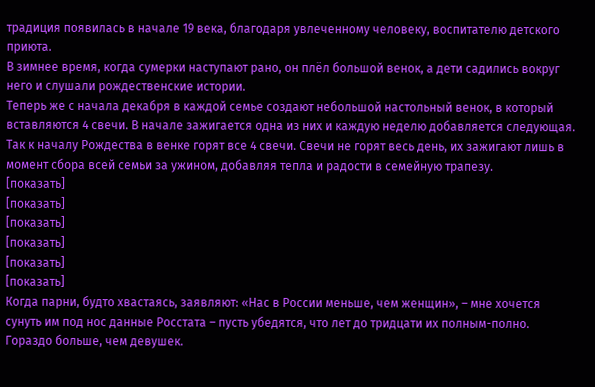традиция появилась в начале 19 века, благодаря увлеченному человеку, воспитателю детского приюта.
В зимнее время, когда сумерки наступают рано, он плёл большой венок, а дети садились вокруг него и слушали рождественские истории.
Теперь же с начала декабря в каждой семье создают небольшой настольный венок, в который вставляются 4 свечи. В начале зажигается одна из них и каждую неделю добавляется следующая. Так к началу Рождества в венке горят все 4 свечи. Свечи не горят весь день, их зажигают лишь в момент сбора всей семьи за ужином, добавляя тепла и радости в семейную трапезу.
[показать]
[показать]
[показать]
[показать]
[показать]
[показать]
Когда парни, будто хвастаясь, заявляют: «Нас в России меньше, чем женщин», – мне хочется сунуть им под нос данные Росстата – пусть убедятся, что лет до тридцати их полным-полно. Гораздо больше, чем девушек.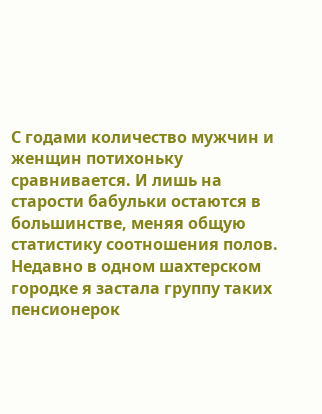С годами количество мужчин и женщин потихоньку сравнивается. И лишь на старости бабульки остаются в большинстве, меняя общую статистику соотношения полов. Недавно в одном шахтерском городке я застала группу таких пенсионерок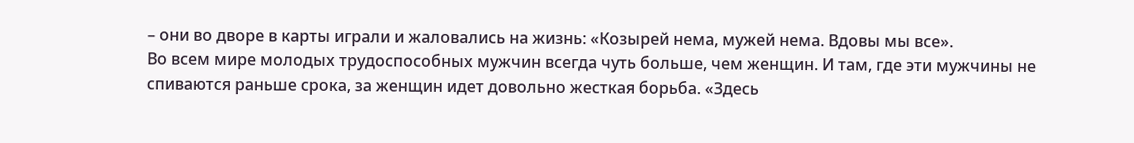– они во дворе в карты играли и жаловались на жизнь: «Козырей нема, мужей нема. Вдовы мы все».
Во всем мире молодых трудоспособных мужчин всегда чуть больше, чем женщин. И там, где эти мужчины не спиваются раньше срока, за женщин идет довольно жесткая борьба. «Здесь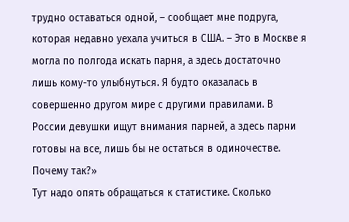трудно оставаться одной, – сообщает мне подруга, которая недавно уехала учиться в США. – Это в Москве я могла по полгода искать парня, а здесь достаточно лишь кому-то улыбнуться. Я будто оказалась в совершенно другом мире с другими правилами. В России девушки ищут внимания парней, а здесь парни готовы на все, лишь бы не остаться в одиночестве. Почему так?»
Тут надо опять обращаться к статистике. Сколько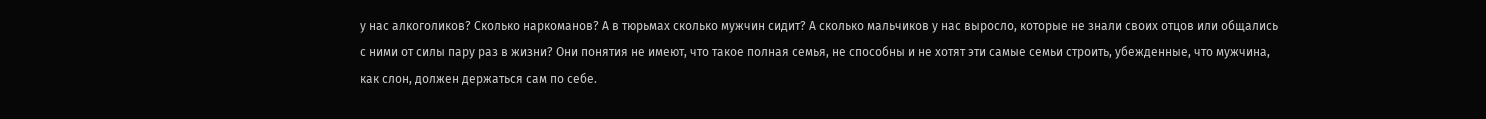у нас алкоголиков? Сколько наркоманов? А в тюрьмах сколько мужчин сидит? А сколько мальчиков у нас выросло, которые не знали своих отцов или общались с ними от силы пару раз в жизни? Они понятия не имеют, что такое полная семья, не способны и не хотят эти самые семьи строить, убежденные, что мужчина, как слон, должен держаться сам по себе.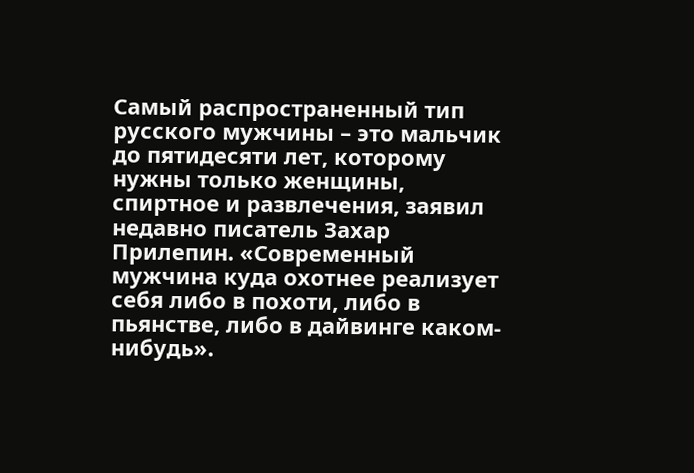Самый распространенный тип русского мужчины – это мальчик до пятидесяти лет, которому нужны только женщины, спиртное и развлечения, заявил недавно писатель Захар Прилепин. «Современный мужчина куда охотнее реализует себя либо в похоти, либо в пьянстве, либо в дайвинге каком-нибудь».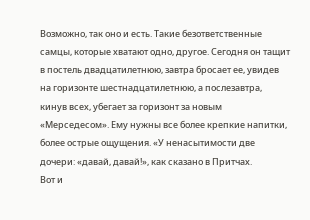Возможно, так оно и есть. Такие безответственные самцы, которые хватают одно, другое. Сегодня он тащит в постель двадцатилетнюю, завтра бросает ее, увидев на горизонте шестнадцатилетнюю, а послезавтра, кинув всех, убегает за горизонт за новым «Мерседесом». Ему нужны все более крепкие напитки, более острые ощущения. «У ненасытимости две дочери: «давай, давай!», как сказано в Притчах.
Вот и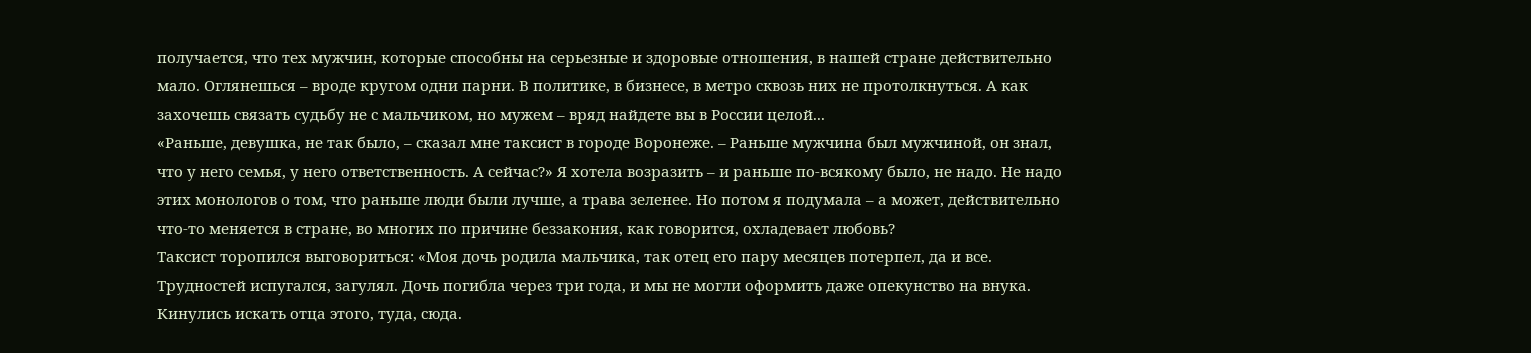получается, что тех мужчин, которые способны на серьезные и здоровые отношения, в нашей стране действительно мало. Оглянешься – вроде кругом одни парни. В политике, в бизнесе, в метро сквозь них не протолкнуться. А как захочешь связать судьбу не с мальчиком, но мужем – вряд найдете вы в России целой...
«Раньше, девушка, не так было, – сказал мне таксист в городе Воронеже. – Раньше мужчина был мужчиной, он знал, что у него семья, у него ответственность. А сейчас?» Я хотела возразить – и раньше по-всякому было, не надо. Не надо этих монологов о том, что раньше люди были лучше, а трава зеленее. Но потом я подумала – а может, действительно что-то меняется в стране, во многих по причине беззакония, как говорится, охладевает любовь?
Таксист торопился выговориться: «Моя дочь родила мальчика, так отец его пару месяцев потерпел, да и все. Трудностей испугался, загулял. Дочь погибла через три года, и мы не могли оформить даже опекунство на внука. Кинулись искать отца этого, туда, сюда.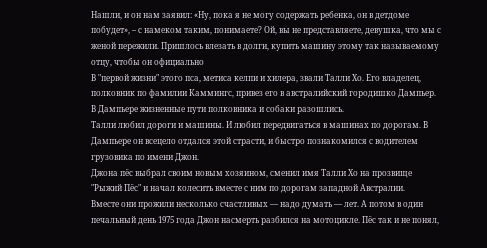Нашли, и он нам заявил: «Ну, пока я не могу содержать ребенка, он в детдоме побудет», – с намеком таким, понимаете? Ой, вы не представляете, девушка, что мы с женой пережили. Пришлось влезать в долги, купить машину этому так называемому отцу, чтобы он официально
В "первой жизни" этого пса, метиса келпи и хилера, звали Талли Хо. Его владелец, полковник по фамилии Каммингс, привез его в австралийский городишко Дампьер.
В Дампьере жизненные пути полковника и собаки разошлись.
Талли любил дороги и машины. И любил передвигаться в машинах по дорогам. В Дампьере он всецело отдался этой страсти, и быстро познакомился с водителем грузовика по имени Джон.
Джона пёс выбрал своим новым хозяином, сменил имя Талли Хо на прозвище "Рыжий Пёс" и начал колесить вместе с ним по дорогам западной Австралии.
Вместе они прожили несколько счастливых — надо думать — лет. А потом в один печальный день 1975 года Джон насмерть разбился на мотоцикле. Пёс так и не понял,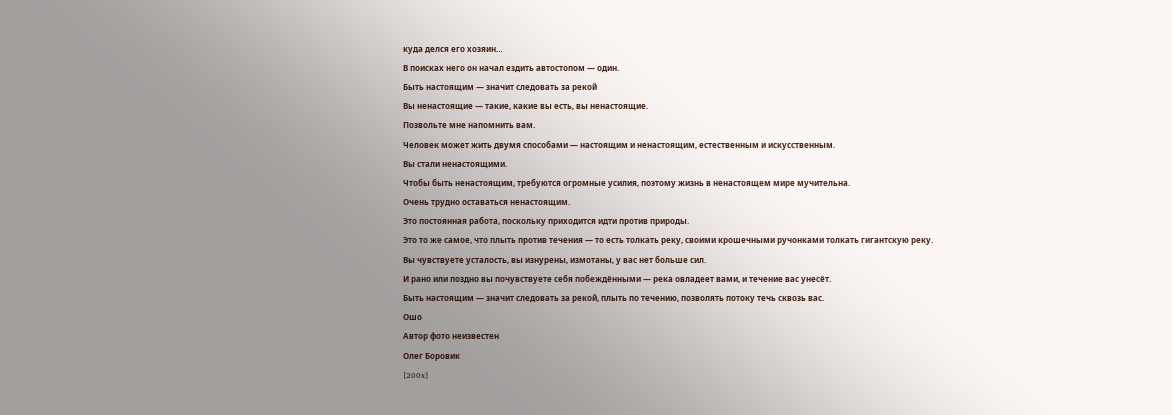куда делся его хозяин…
В поисках него он начал ездить автостопом — один.
Быть настоящим — значит следовать за рекой
Вы ненастоящие — такие, какие вы есть, вы ненастоящие.
Позвольте мне напомнить вам.
Человек может жить двумя способами — настоящим и ненастоящим, естественным и искусственным.
Вы стали ненастоящими.
Чтобы быть ненастоящим, требуются огромные усилия, поэтому жизнь в ненастоящем мире мучительна.
Очень трудно оставаться ненастоящим.
Это постоянная работа, поскольку приходится идти против природы.
Это то же самое, что плыть против течения — то есть толкать реку, своими крошечными ручонками толкать гигантскую реку.
Вы чувствуете усталость, вы изнурены, измотаны, у вас нет больше сил.
И рано или поздно вы почувствуете себя побеждёнными — река овладеет вами, и течение вас унесёт.
Быть настоящим — значит следовать за рекой, плыть по течению, позволять потоку течь сквозь вас.
Ошо
Автор фото неизвестен
Олег Боровик
[200x]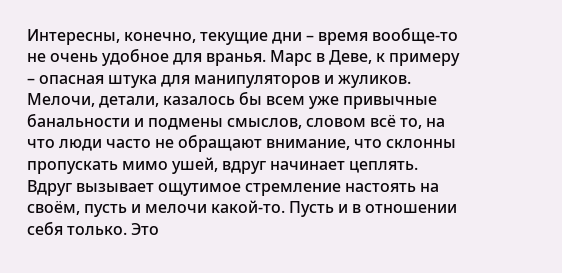Интересны, конечно, текущие дни – время вообще-то не очень удобное для вранья. Марс в Деве, к примеру – опасная штука для манипуляторов и жуликов. Мелочи, детали, казалось бы всем уже привычные банальности и подмены смыслов, словом всё то, на что люди часто не обращают внимание, что склонны пропускать мимо ушей, вдруг начинает цеплять.
Вдруг вызывает ощутимое стремление настоять на своём, пусть и мелочи какой-то. Пусть и в отношении себя только. Это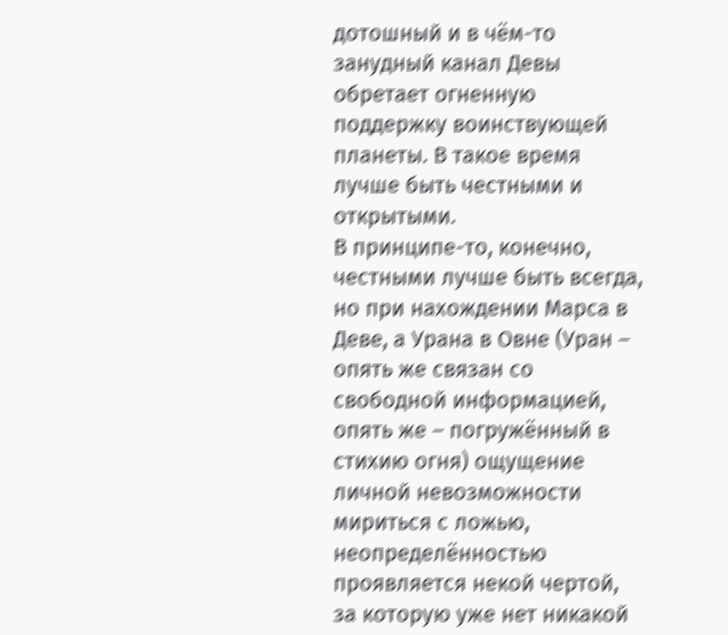дотошный и в чём-то занудный канал Девы обретает огненную поддержку воинствующей планеты. В такое время лучше быть честными и открытыми.
В принципе-то, конечно, честными лучше быть всегда, но при нахождении Марса в Деве, а Урана в Овне (Уран – опять же связан со свободной информацией, опять же – погружённый в стихию огня) ощущение личной невозможности мириться с ложью, неопределённостью проявляется некой чертой, за которую уже нет никакой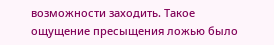возможности заходить. Такое ощущение пресыщения ложью было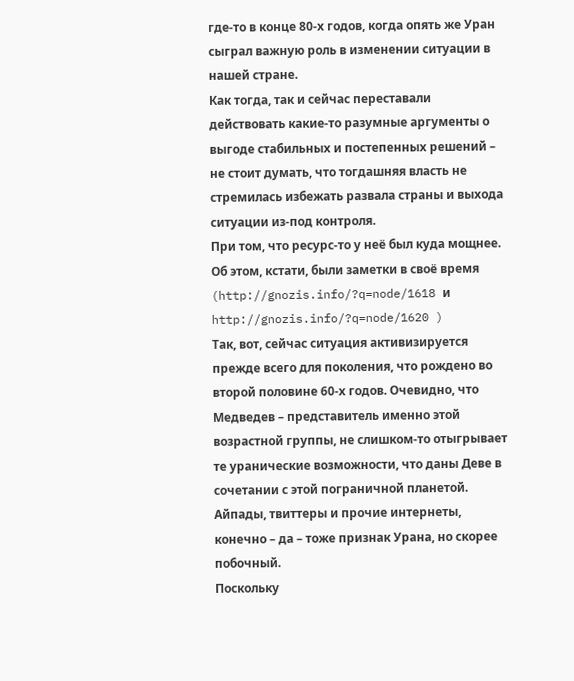где-то в конце 80-х годов, когда опять же Уран сыграл важную роль в изменении ситуации в нашей стране.
Как тогда, так и сейчас переставали действовать какие-то разумные аргументы о выгоде стабильных и постепенных решений – не стоит думать, что тогдашняя власть не стремилась избежать развала страны и выхода ситуации из-под контроля.
При том, что ресурс-то у неё был куда мощнее.
Об этом, кстати, были заметки в своё время (http://gnozis.info/?q=node/1618 и http://gnozis.info/?q=node/1620 )
Так, вот, сейчас ситуация активизируется прежде всего для поколения, что рождено во второй половине 60-х годов. Очевидно, что Медведев – представитель именно этой возрастной группы, не слишком-то отыгрывает те уранические возможности, что даны Деве в сочетании с этой пограничной планетой. Айпады, твиттеры и прочие интернеты, конечно – да – тоже признак Урана, но скорее побочный.
Поскольку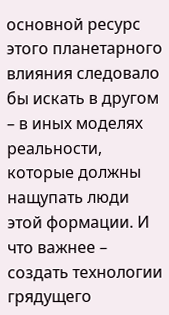основной ресурс этого планетарного влияния следовало бы искать в другом – в иных моделях реальности, которые должны нащупать люди этой формации. И что важнее – создать технологии грядущего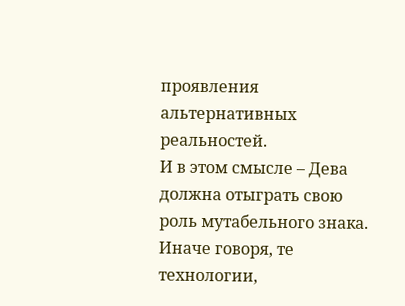проявления альтернативных реальностей.
И в этом смысле – Дева должна отыграть свою роль мутабельного знака.
Иначе говоря, те технологии,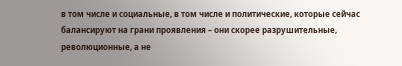в том числе и социальные, в том числе и политические, которые сейчас балансируют на грани проявления – они скорее разрушительные, революционные, а не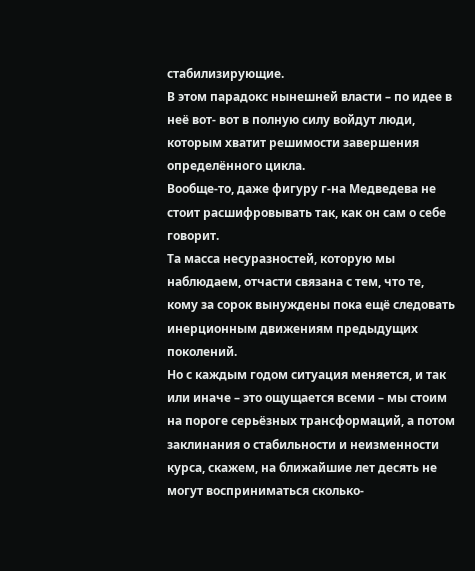стабилизирующие.
В этом парадокс нынешней власти – по идее в неё вот- вот в полную силу войдут люди, которым хватит решимости завершения определённого цикла.
Вообще-то, даже фигуру г-на Медведева не стоит расшифровывать так, как он сам о себе говорит.
Та масса несуразностей, которую мы наблюдаем, отчасти связана с тем, что те, кому за сорок вынуждены пока ещё следовать инерционным движениям предыдущих поколений.
Но с каждым годом ситуация меняется, и так или иначе – это ощущается всеми – мы стоим на пороге серьёзных трансформаций, а потом заклинания о стабильности и неизменности курса, скажем, на ближайшие лет десять не могут восприниматься сколько-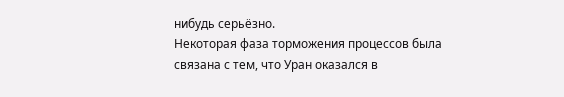нибудь серьёзно.
Некоторая фаза торможения процессов была связана с тем, что Уран оказался в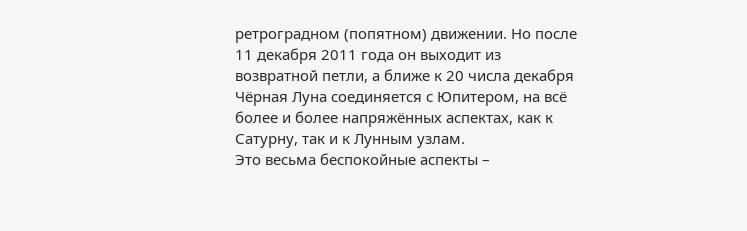ретроградном (попятном) движении. Но после 11 декабря 2011 года он выходит из возвратной петли, а ближе к 20 числа декабря Чёрная Луна соединяется с Юпитером, на всё более и более напряжённых аспектах, как к Сатурну, так и к Лунным узлам.
Это весьма беспокойные аспекты –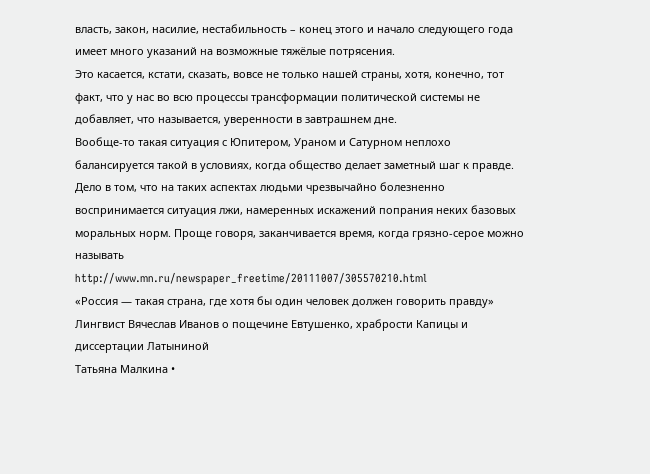власть, закон, насилие, нестабильность – конец этого и начало следующего года имеет много указаний на возможные тяжёлые потрясения.
Это касается, кстати, сказать, вовсе не только нашей страны, хотя, конечно, тот факт, что у нас во всю процессы трансформации политической системы не добавляет, что называется, уверенности в завтрашнем дне.
Вообще-то такая ситуация с Юпитером, Ураном и Сатурном неплохо балансируется такой в условиях, когда общество делает заметный шаг к правде.
Дело в том, что на таких аспектах людьми чрезвычайно болезненно воспринимается ситуация лжи, намеренных искажений попрания неких базовых моральных норм. Проще говоря, заканчивается время, когда грязно-серое можно называть
http://www.mn.ru/newspaper_freetime/20111007/305570210.html
«Россия — такая страна, где хотя бы один человек должен говорить правду»
Лингвист Вячеслав Иванов о пощечине Евтушенко, храбрости Капицы и диссертации Латыниной
Татьяна Малкина •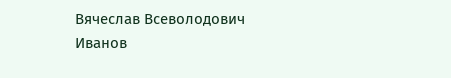Вячеслав Всеволодович Иванов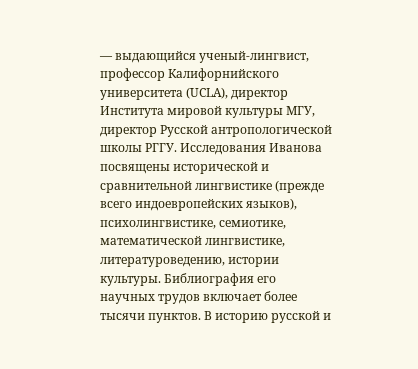— выдающийся ученый-лингвист, профессор Калифорнийского университета (UCLA), директор Института мировой культуры МГУ, директор Русской антропологической школы РГГУ. Исследования Иванова посвящены исторической и сравнительной лингвистике (прежде всего индоевропейских языков), психолингвистике, семиотике, математической лингвистике, литературоведению, истории культуры. Библиография его научных трудов включает более тысячи пунктов. В историю русской и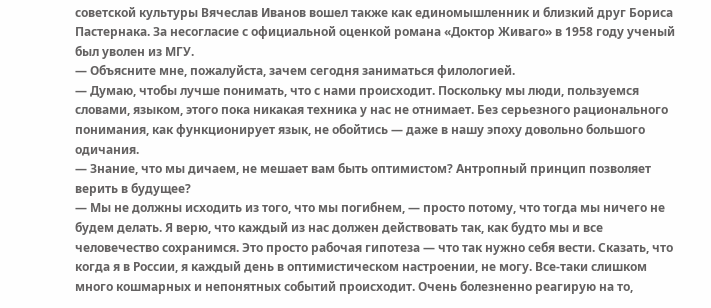советской культуры Вячеслав Иванов вошел также как единомышленник и близкий друг Бориса Пастернака. За несогласие с официальной оценкой романа «Доктор Живаго» в 1958 году ученый был уволен из МГУ.
— Объясните мне, пожалуйста, зачем сегодня заниматься филологией.
— Думаю, чтобы лучше понимать, что с нами происходит. Поскольку мы люди, пользуемся словами, языком, этого пока никакая техника у нас не отнимает. Без серьезного рационального понимания, как функционирует язык, не обойтись — даже в нашу эпоху довольно большого одичания.
— Знание, что мы дичаем, не мешает вам быть оптимистом? Антропный принцип позволяет верить в будущее?
— Мы не должны исходить из того, что мы погибнем, — просто потому, что тогда мы ничего не будем делать. Я верю, что каждый из нас должен действовать так, как будто мы и все человечество сохранимся. Это просто рабочая гипотеза — что так нужно себя вести. Сказать, что когда я в России, я каждый день в оптимистическом настроении, не могу. Все-таки слишком много кошмарных и непонятных событий происходит. Очень болезненно реагирую на то,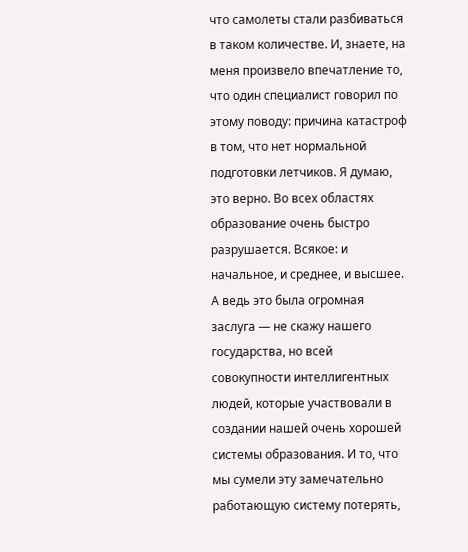что самолеты стали разбиваться в таком количестве. И, знаете, на меня произвело впечатление то, что один специалист говорил по этому поводу: причина катастроф в том, что нет нормальной подготовки летчиков. Я думаю, это верно. Во всех областях образование очень быстро разрушается. Всякое: и начальное, и среднее, и высшее. А ведь это была огромная заслуга — не скажу нашего государства, но всей совокупности интеллигентных людей, которые участвовали в создании нашей очень хорошей системы образования. И то, что мы сумели эту замечательно работающую систему потерять,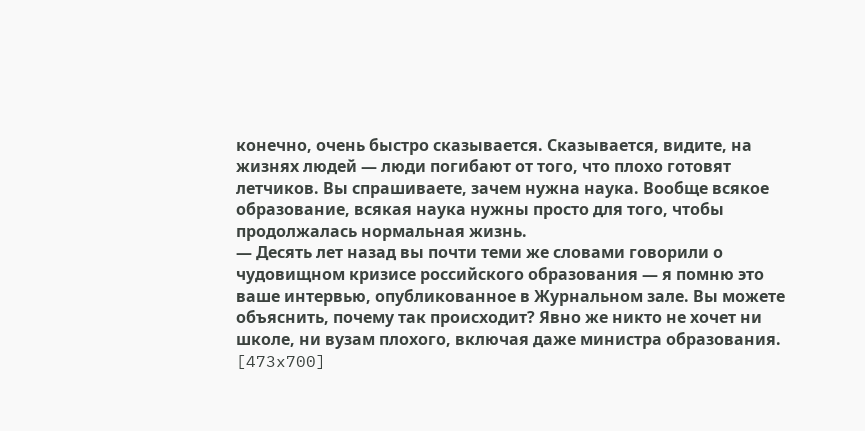конечно, очень быстро сказывается. Сказывается, видите, на жизнях людей — люди погибают от того, что плохо готовят летчиков. Вы спрашиваете, зачем нужна наука. Вообще всякое образование, всякая наука нужны просто для того, чтобы продолжалась нормальная жизнь.
— Десять лет назад вы почти теми же словами говорили о чудовищном кризисе российского образования — я помню это ваше интервью, опубликованное в Журнальном зале. Вы можете объяснить, почему так происходит? Явно же никто не хочет ни школе, ни вузам плохого, включая даже министра образования.
[473x700]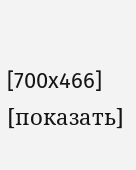[700x466]
[показать]